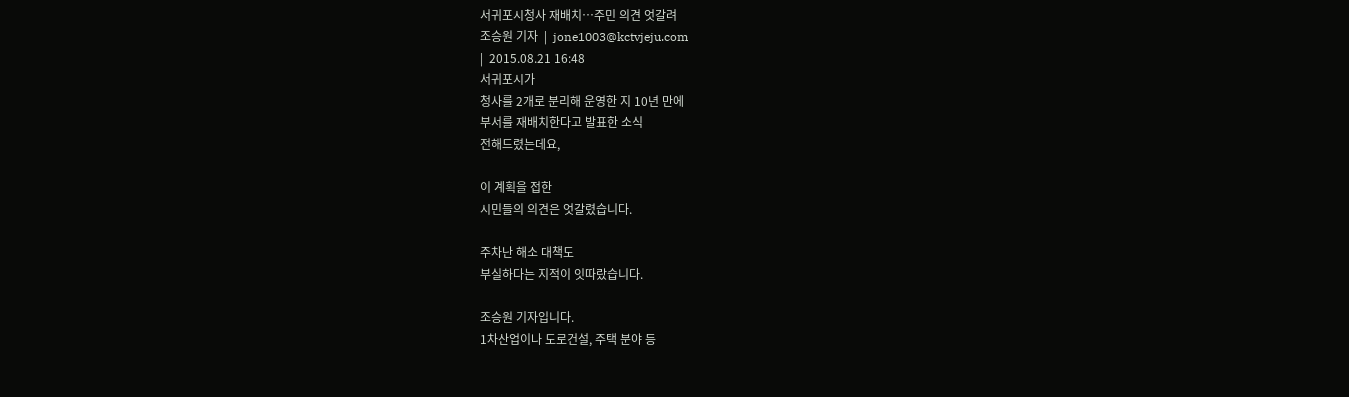서귀포시청사 재배치…주민 의견 엇갈려
조승원 기자  |  jone1003@kctvjeju.com
|  2015.08.21 16:48
서귀포시가
청사를 2개로 분리해 운영한 지 10년 만에
부서를 재배치한다고 발표한 소식
전해드렸는데요,

이 계획을 접한
시민들의 의견은 엇갈렸습니다.

주차난 해소 대책도
부실하다는 지적이 잇따랐습니다.

조승원 기자입니다.
1차산업이나 도로건설, 주택 분야 등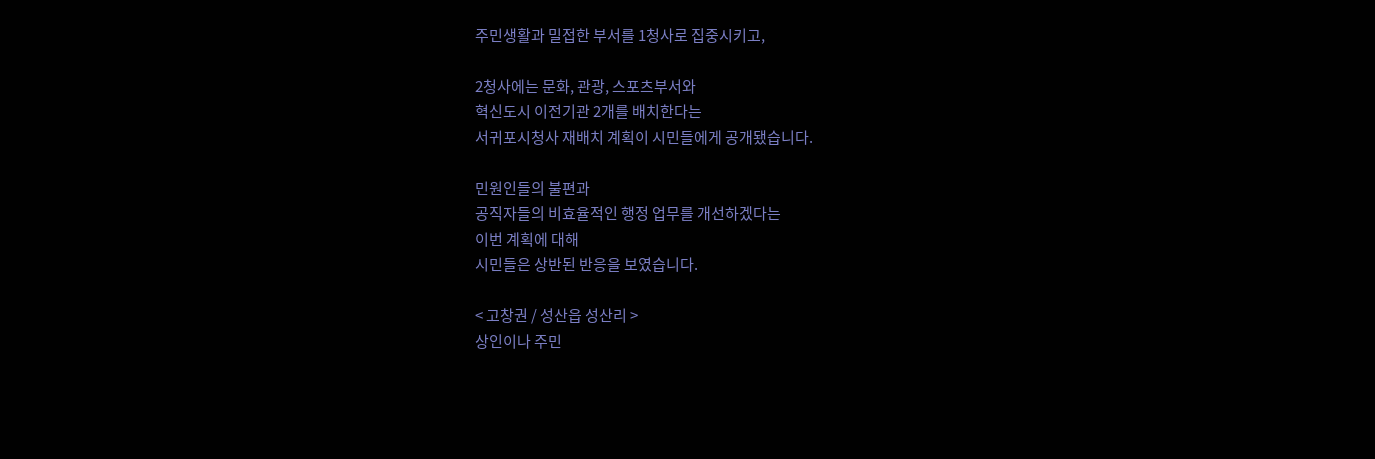주민생활과 밀접한 부서를 1청사로 집중시키고,

2청사에는 문화, 관광, 스포츠부서와
혁신도시 이전기관 2개를 배치한다는
서귀포시청사 재배치 계획이 시민들에게 공개됐습니다.

민원인들의 불편과
공직자들의 비효율적인 행정 업무를 개선하겠다는
이번 계획에 대해
시민들은 상반된 반응을 보였습니다.

< 고창권 / 성산읍 성산리 >
상인이나 주민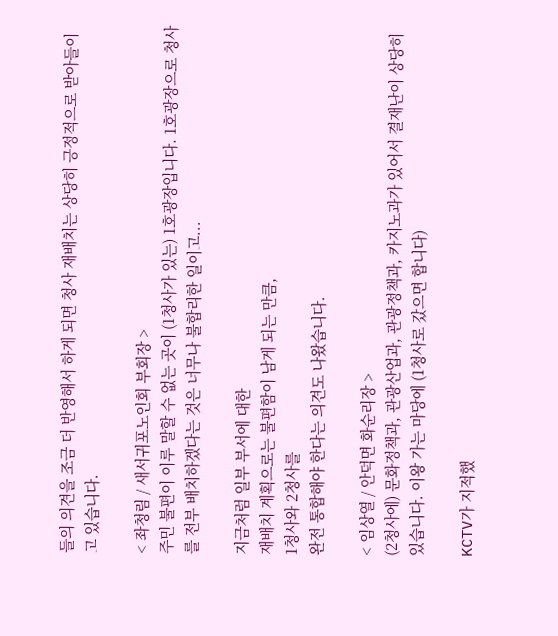들의 의견을 조금 더 반영해서 하게 되면 청사 재배치는 상당히 긍정적으로 받아들이고 있습니다.

< 좌청림 / 새서귀포노인회 부회장 >
주민 불편이 이루 말할 수 없는 곳이 (1청사가 있는) 1호광장입니다. 1호광장으로 청사를 전부 배치하겠다는 것은 너무나 불합리한 일이고...

지금처럼 일부 부서에 대한
재배치 계획으로는 불편함이 남게 되는 만큼,
1청사와 2청사를
완전 통합해야 한다는 의견도 나왔습니다.

< 임상열 / 안덕면 화순리장 >
(2청사에) 문화정책과, 관광산업과, 관광정책과, 카지노과가 있어서 결재난이 상당히 있습니다. 이왕 가는 마당에 (1청사로 갔으면 합니다)

KCTV가 지적했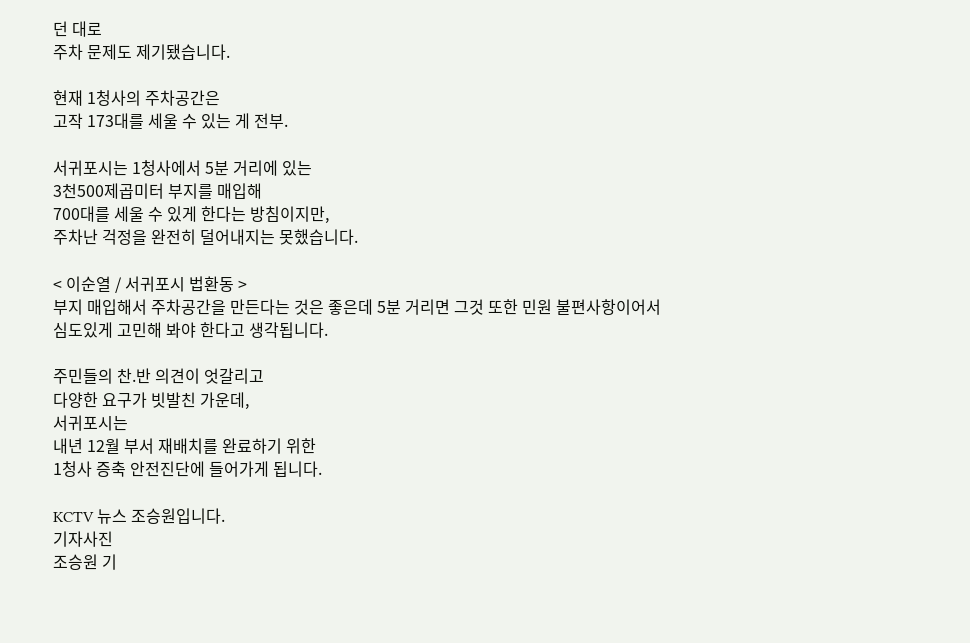던 대로
주차 문제도 제기됐습니다.

현재 1청사의 주차공간은
고작 173대를 세울 수 있는 게 전부.

서귀포시는 1청사에서 5분 거리에 있는
3천500제곱미터 부지를 매입해
700대를 세울 수 있게 한다는 방침이지만,
주차난 걱정을 완전히 덜어내지는 못했습니다.

< 이순열 / 서귀포시 법환동 >
부지 매입해서 주차공간을 만든다는 것은 좋은데 5분 거리면 그것 또한 민원 불편사항이어서 심도있게 고민해 봐야 한다고 생각됩니다.

주민들의 찬.반 의견이 엇갈리고
다양한 요구가 빗발친 가운데,
서귀포시는
내년 12월 부서 재배치를 완료하기 위한
1청사 증축 안전진단에 들어가게 됩니다.

KCTV 뉴스 조승원입니다.
기자사진
조승원 기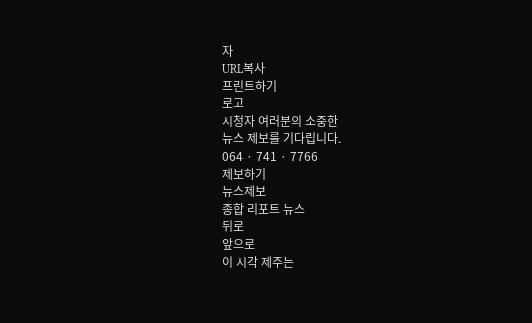자
URL복사
프린트하기
로고
시청자 여러분의 소중한
뉴스 제보를 기다립니다.
064 · 741 · 7766
제보하기
뉴스제보
종합 리포트 뉴스
뒤로
앞으로
이 시각 제주는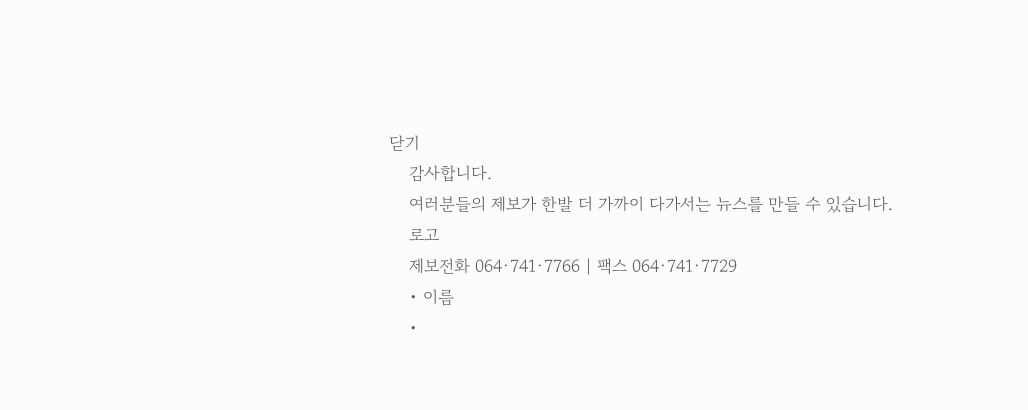닫기
    감사합니다.
    여러분들의 제보가 한발 더 가까이 다가서는 뉴스를 만들 수 있습니다.
    로고
    제보전화 064·741·7766 | 팩스 064·741·7729
    • 이름
    •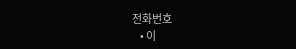전화번호
    • 이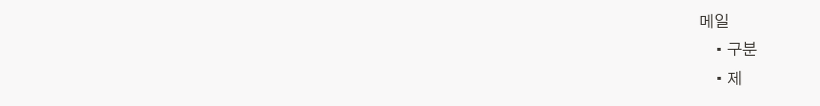메일
    • 구분
    • 제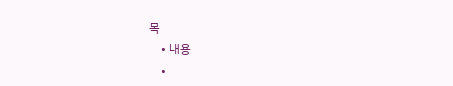목
    • 내용
    •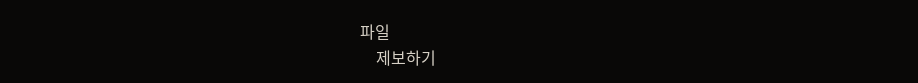파일
    제보하기